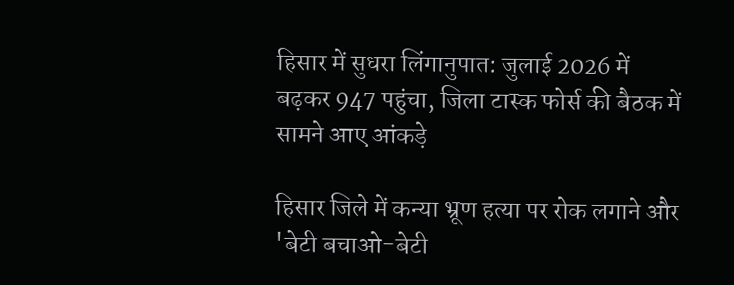हिसार में सुधरा लिंगानुपात: जुलाई 2026 में बढ़कर 947 पहुंचा, जिला टास्क फोर्स की बैठक में सामने आए आंकड़े

हिसार जिले में कन्या भ्रूण हत्या पर रोक लगाने और 'बेटी बचाओ-बेटी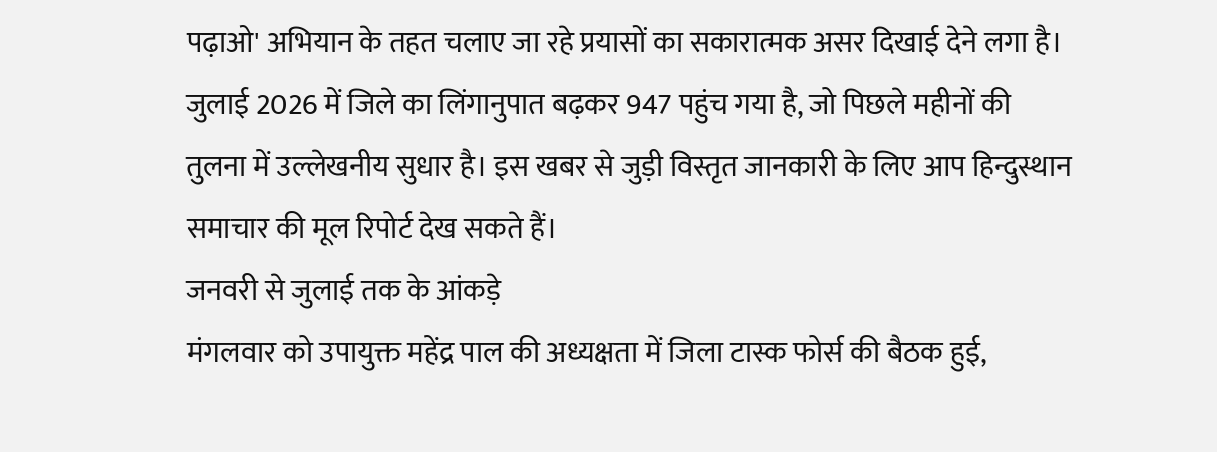पढ़ाओ' अभियान के तहत चलाए जा रहे प्रयासों का सकारात्मक असर दिखाई देने लगा है। जुलाई 2026 में जिले का लिंगानुपात बढ़कर 947 पहुंच गया है, जो पिछले महीनों की तुलना में उल्लेखनीय सुधार है। इस खबर से जुड़ी विस्तृत जानकारी के लिए आप हिन्दुस्थान समाचार की मूल रिपोर्ट देख सकते हैं।
जनवरी से जुलाई तक के आंकड़े
मंगलवार को उपायुक्त महेंद्र पाल की अध्यक्षता में जिला टास्क फोर्स की बैठक हुई,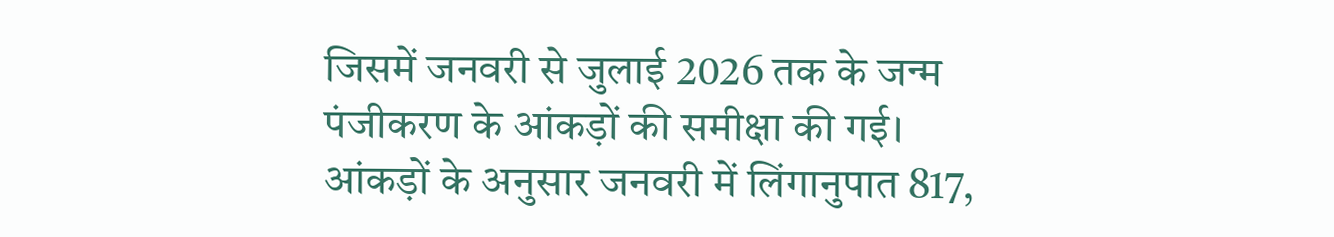जिसमें जनवरी से जुलाई 2026 तक के जन्म पंजीकरण के आंकड़ों की समीक्षा की गई। आंकड़ों के अनुसार जनवरी में लिंगानुपात 817,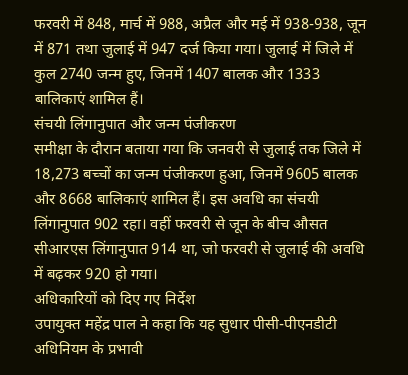फरवरी में 848, मार्च में 988, अप्रैल और मई में 938-938, जून में 871 तथा जुलाई में 947 दर्ज किया गया। जुलाई में जिले में कुल 2740 जन्म हुए, जिनमें 1407 बालक और 1333 बालिकाएं शामिल हैं।
संचयी लिंगानुपात और जन्म पंजीकरण
समीक्षा के दौरान बताया गया कि जनवरी से जुलाई तक जिले में 18,273 बच्चों का जन्म पंजीकरण हुआ, जिनमें 9605 बालक और 8668 बालिकाएं शामिल हैं। इस अवधि का संचयी लिंगानुपात 902 रहा। वहीं फरवरी से जून के बीच औसत सीआरएस लिंगानुपात 914 था, जो फरवरी से जुलाई की अवधि में बढ़कर 920 हो गया।
अधिकारियों को दिए गए निर्देश
उपायुक्त महेंद्र पाल ने कहा कि यह सुधार पीसी-पीएनडीटी अधिनियम के प्रभावी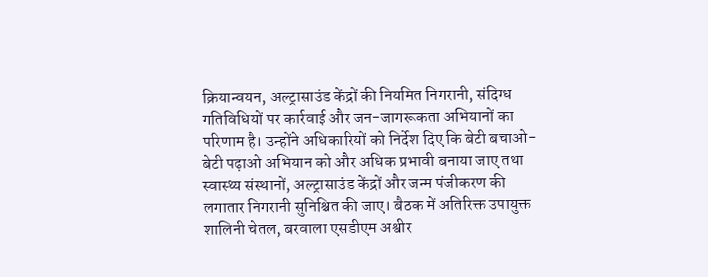क्रियान्वयन, अल्ट्रासाउंड केंद्रों की नियमित निगरानी, संदिग्ध गतिविधियों पर कार्रवाई और जन-जागरूकता अभियानों का परिणाम है। उन्होंने अधिकारियों को निर्देश दिए कि बेटी बचाओ-बेटी पढ़ाओ अभियान को और अधिक प्रभावी बनाया जाए तथा स्वास्थ्य संस्थानों, अल्ट्रासाउंड केंद्रों और जन्म पंजीकरण की लगातार निगरानी सुनिश्चित की जाए। बैठक में अतिरिक्त उपायुक्त शालिनी चेतल, बरवाला एसडीएम अश्वीर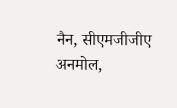नैन, सीएमजीजीए अनमोल,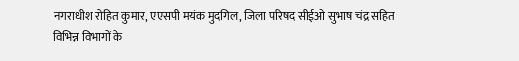नगराधीश रोहित कुमार, एएसपी मयंक मुदगिल, जिला परिषद सीईओ सुभाष चंद्र सहित विभिन्न विभागों के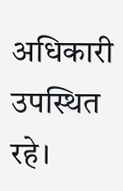अधिकारी उपस्थित रहे।